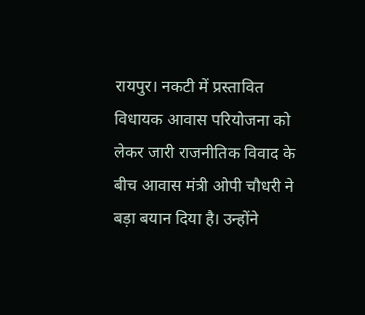रायपुर। नकटी में प्रस्तावित विधायक आवास परियोजना को लेकर जारी राजनीतिक विवाद के बीच आवास मंत्री ओपी चौधरी ने बड़ा बयान दिया है। उन्होंने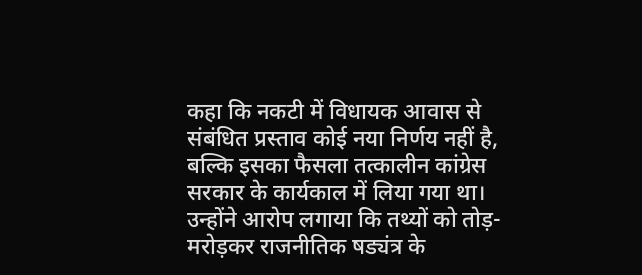कहा कि नकटी में विधायक आवास से संबंधित प्रस्ताव कोई नया निर्णय नहीं है, बल्कि इसका फैसला तत्कालीन कांग्रेस सरकार के कार्यकाल में लिया गया था। उन्होंने आरोप लगाया कि तथ्यों को तोड़-मरोड़कर राजनीतिक षड्यंत्र के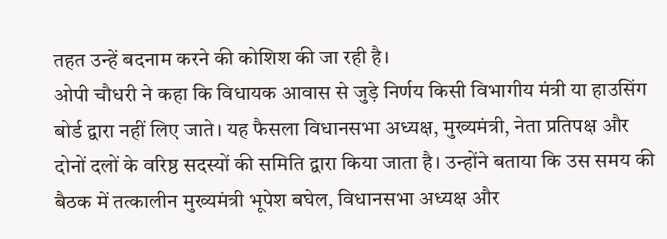तहत उन्हें बदनाम करने की कोशिश की जा रही है।
ओपी चौधरी ने कहा कि विधायक आवास से जुड़े निर्णय किसी विभागीय मंत्री या हाउसिंग बोर्ड द्वारा नहीं लिए जाते। यह फैसला विधानसभा अध्यक्ष, मुख्यमंत्री, नेता प्रतिपक्ष और दोनों दलों के वरिष्ठ सदस्यों की समिति द्वारा किया जाता है। उन्होंने बताया कि उस समय की बैठक में तत्कालीन मुख्यमंत्री भूपेश बघेल, विधानसभा अध्यक्ष और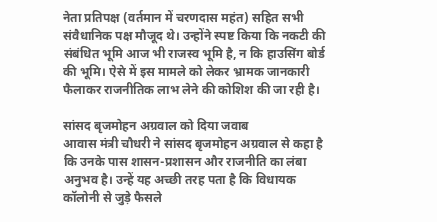नेता प्रतिपक्ष (वर्तमान में चरणदास महंत) सहित सभी संवैधानिक पक्ष मौजूद थे। उन्होंने स्पष्ट किया कि नकटी की संबंधित भूमि आज भी राजस्व भूमि है, न कि हाउसिंग बोर्ड की भूमि। ऐसे में इस मामले को लेकर भ्रामक जानकारी फैलाकर राजनीतिक लाभ लेने की कोशिश की जा रही है।

सांसद बृजमोहन अग्रवाल को दिया जवाब
आवास मंत्री चौधरी ने सांसद बृजमोहन अग्रवाल से कहा है कि उनके पास शासन-प्रशासन और राजनीति का लंबा अनुभव है। उन्हें यह अच्छी तरह पता है कि विधायक कॉलोनी से जुड़े फैसले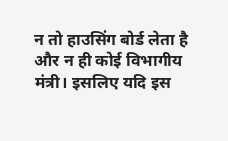न तो हाउसिंग बोर्ड लेता है और न ही कोई विभागीय मंत्री। इसलिए यदि इस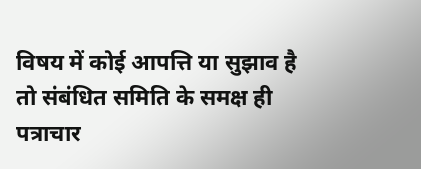विषय में कोई आपत्ति या सुझाव है तो संबंधित समिति के समक्ष ही पत्राचार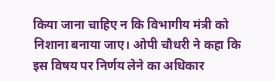किया जाना चाहिए न कि विभागीय मंत्री को निशाना बनाया जाए। ओपी चौधरी ने कहा कि इस विषय पर निर्णय लेने का अधिकार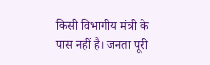किसी विभागीय मंत्री के पास नहीं है। जनता पूरी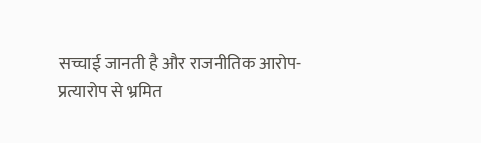सच्चाई जानती है और राजनीतिक आरोप-प्रत्यारोप से भ्रमित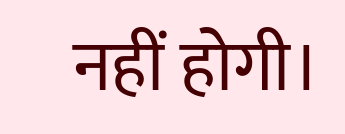नहीं होगी।